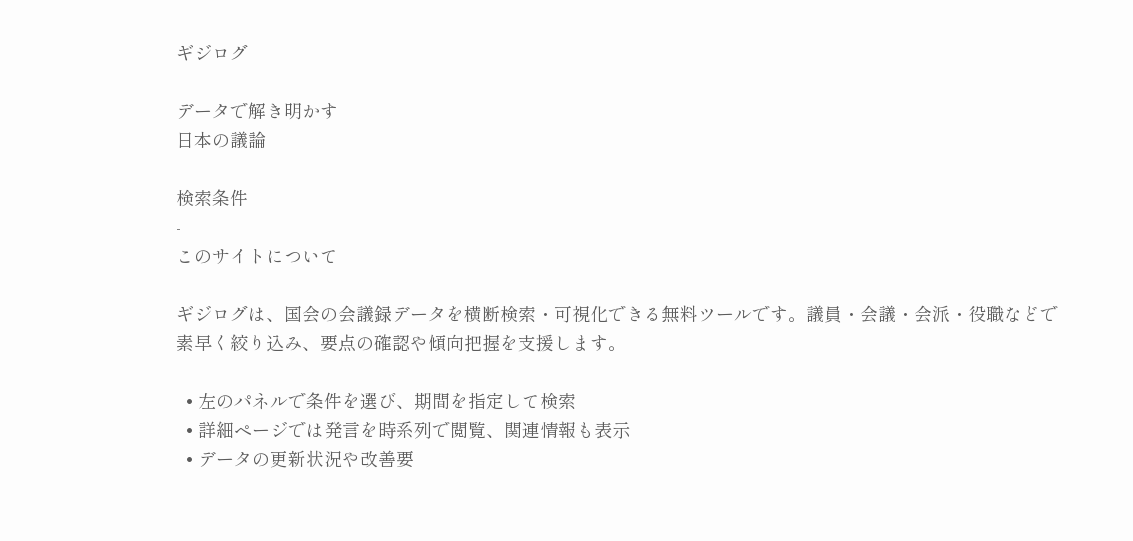ギジログ

データで解き明かす
日本の議論

検索条件
-
このサイトについて

ギジログは、国会の会議録データを横断検索・可視化できる無料ツールです。議員・会議・会派・役職などで素早く絞り込み、要点の確認や傾向把握を支援します。

  • 左のパネルで条件を選び、期間を指定して検索
  • 詳細ページでは発言を時系列で閲覧、関連情報も表示
  • データの更新状況や改善要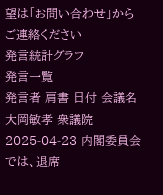望は「お問い合わせ」からご連絡ください
発言統計グラフ
発言一覧
発言者 肩書 日付 会議名
大岡敏孝 衆議院 2025-04-23 内閣委員会
では、退席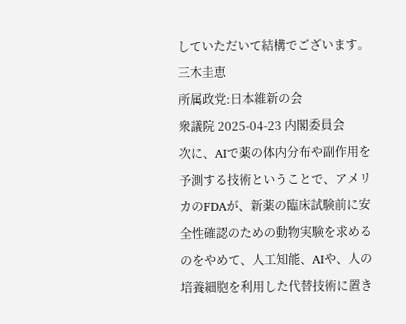していただいて結構でございます。
三木圭恵
所属政党:日本維新の会
衆議院 2025-04-23 内閣委員会
次に、AIで薬の体内分布や副作用を予測する技術ということで、アメリカのFDAが、新薬の臨床試験前に安全性確認のための動物実験を求めるのをやめて、人工知能、AIや、人の培養細胞を利用した代替技術に置き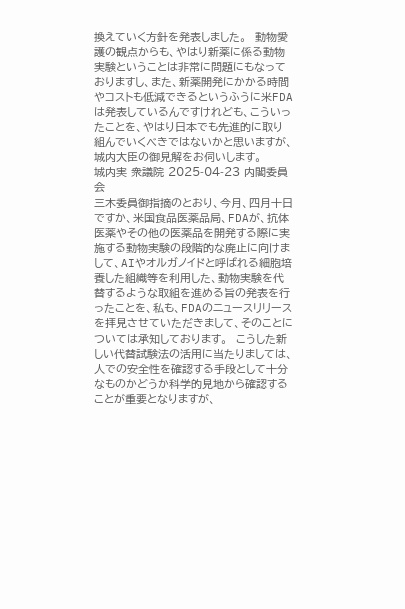換えていく方針を発表しました。  動物愛護の観点からも、やはり新薬に係る動物実験ということは非常に問題にもなっておりますし、また、新薬開発にかかる時間やコストも低減できるというふうに米FDAは発表しているんですけれども、こういったことを、やはり日本でも先進的に取り組んでいくべきではないかと思いますが、城内大臣の御見解をお伺いします。
城内実 衆議院 2025-04-23 内閣委員会
三木委員御指摘のとおり、今月、四月十日ですか、米国食品医薬品局、FDAが、抗体医薬やその他の医薬品を開発する際に実施する動物実験の段階的な廃止に向けまして、AIやオルガノイドと呼ばれる細胞培養した組織等を利用した、動物実験を代替するような取組を進める旨の発表を行ったことを、私も、FDAのニュースリリースを拝見させていただきまして、そのことについては承知しております。  こうした新しい代替試験法の活用に当たりましては、人での安全性を確認する手段として十分なものかどうか科学的見地から確認することが重要となりますが、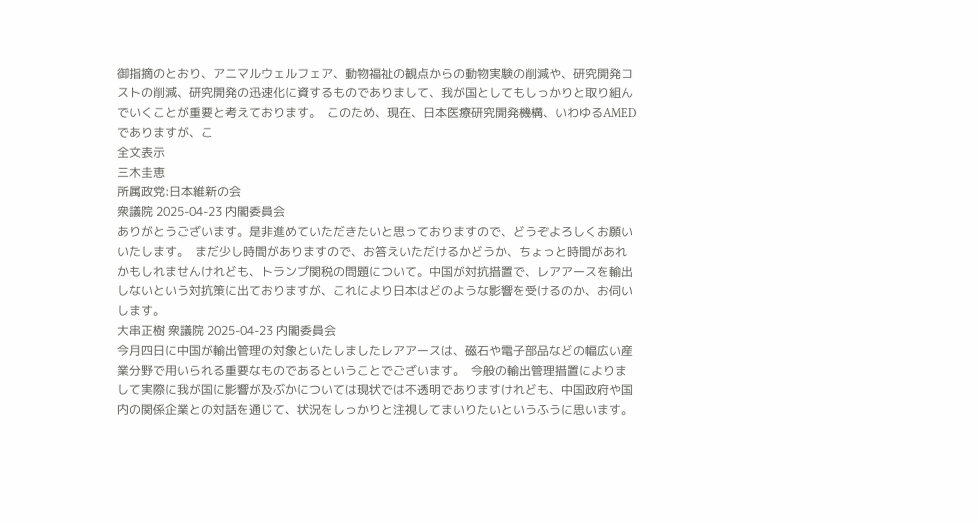御指摘のとおり、アニマルウェルフェア、動物福祉の観点からの動物実験の削減や、研究開発コストの削減、研究開発の迅速化に資するものでありまして、我が国としてもしっかりと取り組んでいくことが重要と考えております。  このため、現在、日本医療研究開発機構、いわゆるAMEDでありますが、こ
全文表示
三木圭恵
所属政党:日本維新の会
衆議院 2025-04-23 内閣委員会
ありがとうございます。是非進めていただきたいと思っておりますので、どうぞよろしくお願いいたします。  まだ少し時間がありますので、お答えいただけるかどうか、ちょっと時間があれかもしれませんけれども、トランプ関税の問題について。中国が対抗措置で、レアアースを輸出しないという対抗策に出ておりますが、これにより日本はどのような影響を受けるのか、お伺いします。
大串正樹 衆議院 2025-04-23 内閣委員会
今月四日に中国が輸出管理の対象といたしましたレアアースは、磁石や電子部品などの幅広い産業分野で用いられる重要なものであるということでございます。  今般の輸出管理措置によりまして実際に我が国に影響が及ぶかについては現状では不透明でありますけれども、中国政府や国内の関係企業との対話を通じて、状況をしっかりと注視してまいりたいというふうに思います。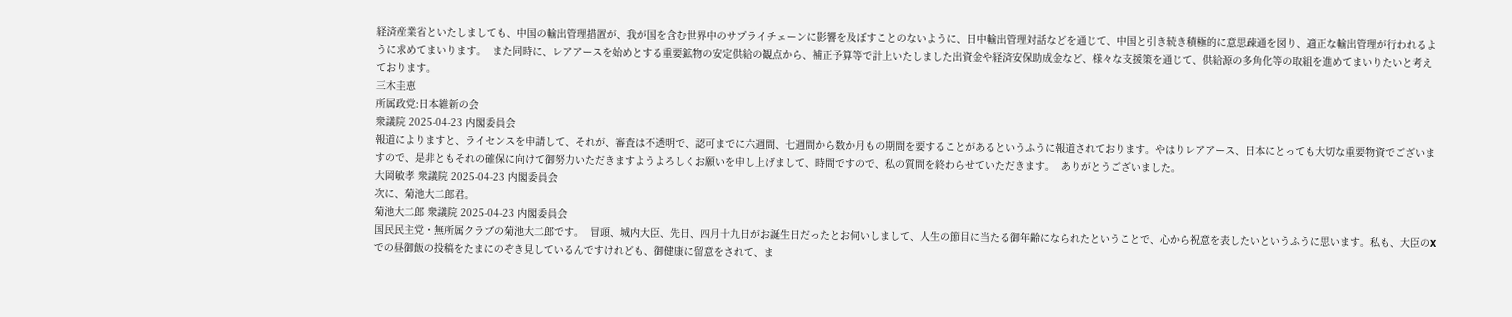経済産業省といたしましても、中国の輸出管理措置が、我が国を含む世界中のサプライチェーンに影響を及ぼすことのないように、日中輸出管理対話などを通じて、中国と引き続き積極的に意思疎通を図り、適正な輸出管理が行われるように求めてまいります。  また同時に、レアアースを始めとする重要鉱物の安定供給の観点から、補正予算等で計上いたしました出資金や経済安保助成金など、様々な支援策を通じて、供給源の多角化等の取組を進めてまいりたいと考えております。
三木圭恵
所属政党:日本維新の会
衆議院 2025-04-23 内閣委員会
報道によりますと、ライセンスを申請して、それが、審査は不透明で、認可までに六週間、七週間から数か月もの期間を要することがあるというふうに報道されております。やはりレアアース、日本にとっても大切な重要物資でございますので、是非ともそれの確保に向けて御努力いただきますようよろしくお願いを申し上げまして、時間ですので、私の質問を終わらせていただきます。  ありがとうございました。
大岡敏孝 衆議院 2025-04-23 内閣委員会
次に、菊池大二郎君。
菊池大二郎 衆議院 2025-04-23 内閣委員会
国民民主党・無所属クラブの菊池大二郎です。  冒頭、城内大臣、先日、四月十九日がお誕生日だったとお伺いしまして、人生の節目に当たる御年齢になられたということで、心から祝意を表したいというふうに思います。私も、大臣のXでの昼御飯の投稿をたまにのぞき見しているんですけれども、御健康に留意をされて、ま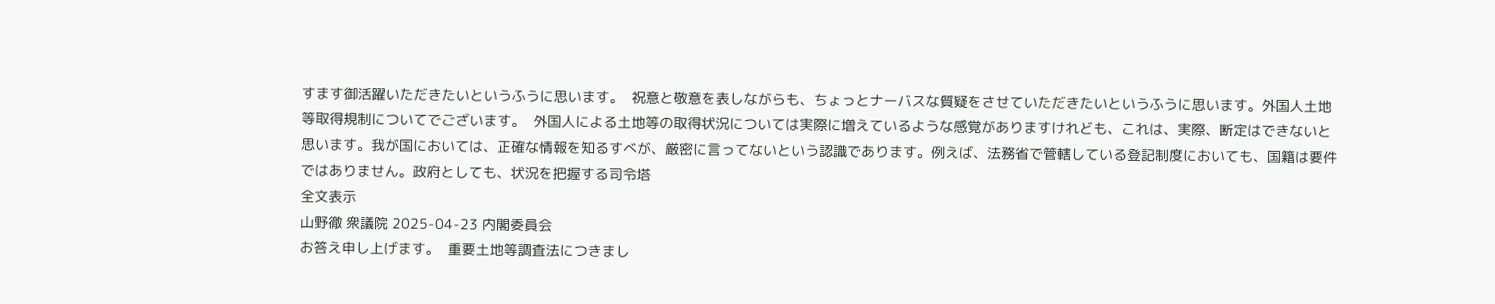すます御活躍いただきたいというふうに思います。  祝意と敬意を表しながらも、ちょっとナーバスな質疑をさせていただきたいというふうに思います。外国人土地等取得規制についてでございます。  外国人による土地等の取得状況については実際に増えているような感覚がありますけれども、これは、実際、断定はできないと思います。我が国においては、正確な情報を知るすべが、厳密に言ってないという認識であります。例えば、法務省で管轄している登記制度においても、国籍は要件ではありません。政府としても、状況を把握する司令塔
全文表示
山野徹 衆議院 2025-04-23 内閣委員会
お答え申し上げます。  重要土地等調査法につきまし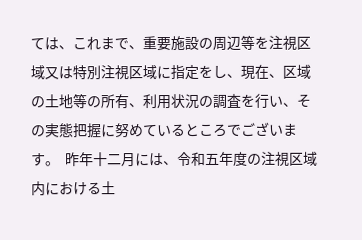ては、これまで、重要施設の周辺等を注視区域又は特別注視区域に指定をし、現在、区域の土地等の所有、利用状況の調査を行い、その実態把握に努めているところでございます。  昨年十二月には、令和五年度の注視区域内における土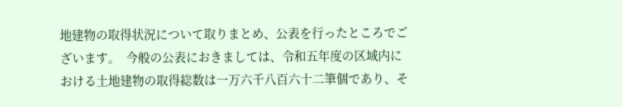地建物の取得状況について取りまとめ、公表を行ったところでございます。  今般の公表におきましては、令和五年度の区域内における土地建物の取得総数は一万六千八百六十二筆個であり、そ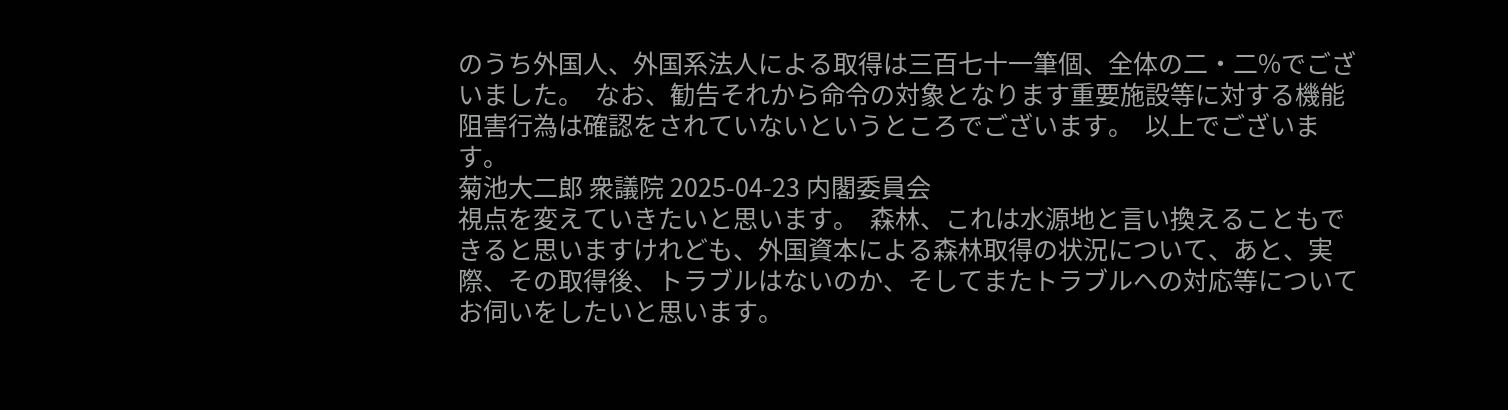のうち外国人、外国系法人による取得は三百七十一筆個、全体の二・二%でございました。  なお、勧告それから命令の対象となります重要施設等に対する機能阻害行為は確認をされていないというところでございます。  以上でございます。
菊池大二郎 衆議院 2025-04-23 内閣委員会
視点を変えていきたいと思います。  森林、これは水源地と言い換えることもできると思いますけれども、外国資本による森林取得の状況について、あと、実際、その取得後、トラブルはないのか、そしてまたトラブルへの対応等についてお伺いをしたいと思います。